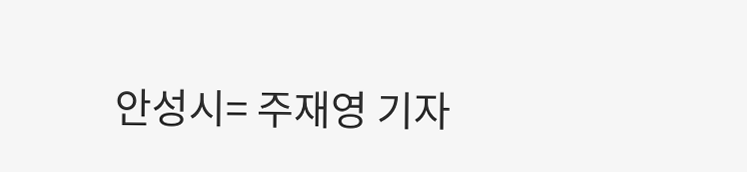안성시= 주재영 기자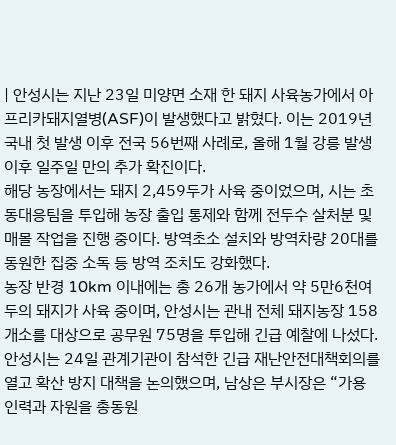| 안성시는 지난 23일 미양면 소재 한 돼지 사육농가에서 아프리카돼지열병(ASF)이 발생했다고 밝혔다. 이는 2019년 국내 첫 발생 이후 전국 56번째 사례로, 올해 1월 강릉 발생 이후 일주일 만의 추가 확진이다.
해당 농장에서는 돼지 2,459두가 사육 중이었으며, 시는 초동대응팀을 투입해 농장 출입 통제와 함께 전두수 살처분 및 매몰 작업을 진행 중이다. 방역초소 설치와 방역차량 20대를 동원한 집중 소독 등 방역 조치도 강화했다.
농장 반경 10km 이내에는 총 26개 농가에서 약 5만6천여 두의 돼지가 사육 중이며, 안성시는 관내 전체 돼지농장 158개소를 대상으로 공무원 75명을 투입해 긴급 예찰에 나섰다.
안성시는 24일 관계기관이 참석한 긴급 재난안전대책회의를 열고 확산 방지 대책을 논의했으며, 남상은 부시장은 “가용 인력과 자원을 총동원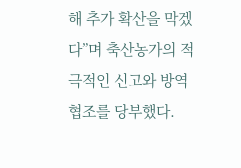해 추가 확산을 막겠다”며 축산농가의 적극적인 신고와 방역 협조를 당부했다.